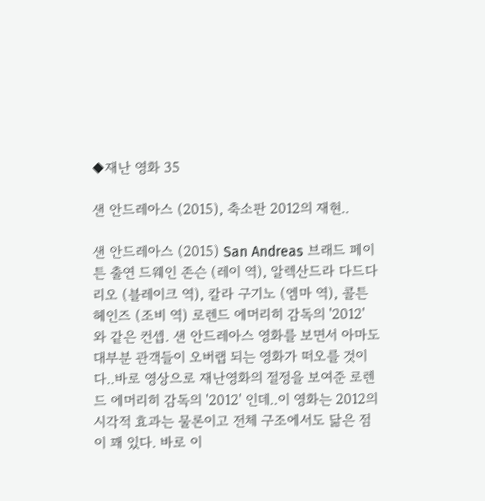◆재난 영화 35

샌 안드레아스 (2015), 축소판 2012의 재현..

샌 안드레아스 (2015) San Andreas 브래드 페이튼 출연 드웨인 존슨 (레이 역), 알렉산드라 다드다리오 (블레이크 역), 칼라 구기노 (엠마 역), 콜튼 헤인즈 (조비 역) 로렌드 에머리히 감독의 '2012' 와 같은 컨셉. 샌 안드레아스 영화를 보면서 아마도 대부분 관객들이 오버랩 되는 영화가 떠오를 것이다..바로 영상으로 재난영화의 절정을 보여준 로렌드 에머리히 감독의 '2012' 인데..이 영화는 2012의 시각적 효과는 물론이고 전체 구조에서도 닮은 점이 꽤 있다. 바로 이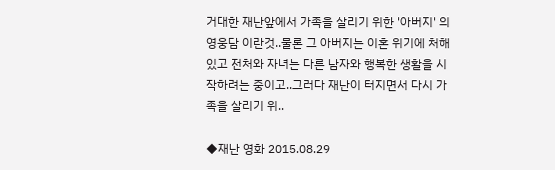거대한 재난앞에서 가족을 살리기 위한 '아버지' 의 영웅담 이란것..물론 그 아버지는 이혼 위기에 처해있고 전처와 자녀는 다른 남자와 행복한 생활을 시작하려는 중이고..그러다 재난이 터지면서 다시 가족을 살리기 위..

◆재난 영화 2015.08.29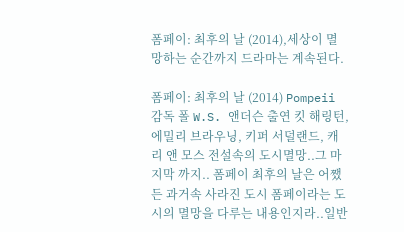폼페이: 최후의 날 (2014),세상이 멸망하는 순간까지 드라마는 계속된다.

폼페이: 최후의 날 (2014) Pompeii 감독 폴 W.S. 앤더슨 출연 킷 해링턴, 에밀리 브라우닝, 키퍼 서덜랜드, 캐리 앤 모스 전설속의 도시멸망..그 마지막 까지.. 폼페이 최후의 날은 어쨌든 과거속 사라진 도시 폼페이라는 도시의 멸망을 다루는 내용인지라..일반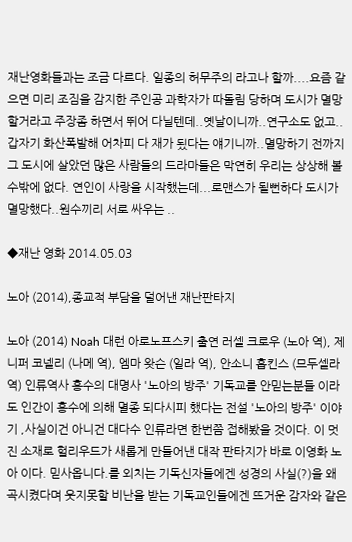재난영화들과는 조금 다르다. 일종의 허무주의 라고나 할까....요즘 같으면 미리 조짐을 감지한 주인공 과학자가 따돌림 당하며 도시가 멸망할거라고 주장좀 하면서 뛰어 다닐텐데..옛날이니까..연구소도 없고..갑자기 화산폭발해 어차피 다 재가 됬다는 얘기니까..멸망하기 전까지 그 도시에 살았던 많은 사람들의 드라마들은 막연히 우리는 상상해 볼수밖에 없다. 연인이 사랑을 시작했는데...로맨스가 될뻔하다 도시가 멸망했다..원수끼리 서로 싸우는 ..

◆재난 영화 2014.05.03

노아 (2014),종교적 부담을 덜어낸 재난판타지

노아 (2014) Noah 대런 아로노프스키 출연 러셀 크로우 (노아 역), 제니퍼 코넬리 (나메 역), 엠마 왓슨 (일라 역), 안소니 홉킨스 (므두셀라 역) 인류역사 홍수의 대명사 '노아의 방주' 기독교를 안믿는분들 이라도 인간이 홍수에 의해 멸종 되다시피 했다는 전설 '노아의 방주' 이야기 ,사실이건 아니건 대다수 인류라면 한번쯤 접해봤을 것이다. 이 멋진 소재로 헐리우드가 새롭게 만들어낸 대작 판타지가 바로 이영화 노아 이다. 믿사옵니다.를 외치는 기독신자들에겐 성경의 사실(?)을 왜곡시켰다며 웃지못할 비난을 받는 기독교인들에겐 뜨거운 감자와 같은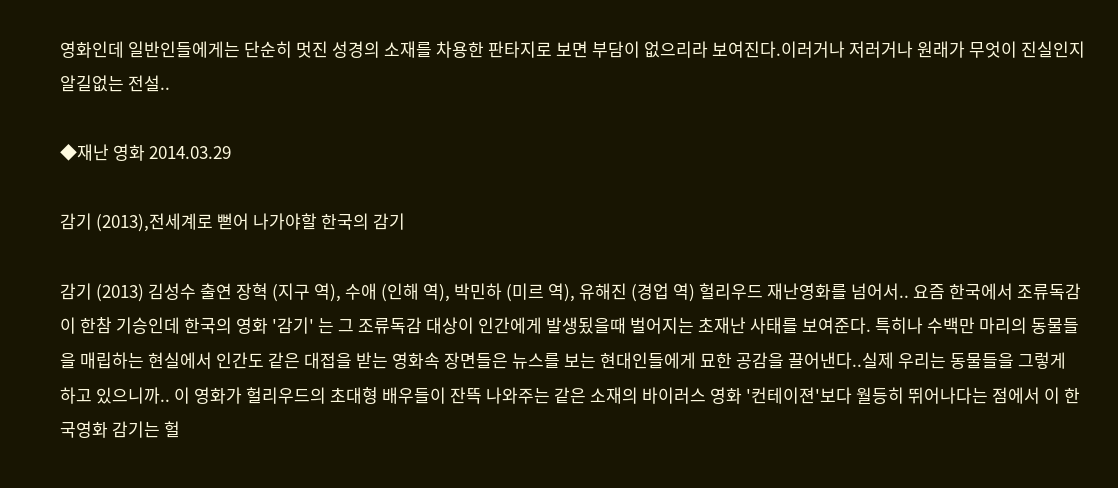영화인데 일반인들에게는 단순히 멋진 성경의 소재를 차용한 판타지로 보면 부담이 없으리라 보여진다.이러거나 저러거나 원래가 무엇이 진실인지 알길없는 전설..

◆재난 영화 2014.03.29

감기 (2013),전세계로 뻗어 나가야할 한국의 감기

감기 (2013) 김성수 출연 장혁 (지구 역), 수애 (인해 역), 박민하 (미르 역), 유해진 (경업 역) 헐리우드 재난영화를 넘어서.. 요즘 한국에서 조류독감이 한참 기승인데 한국의 영화 '감기' 는 그 조류독감 대상이 인간에게 발생됬을때 벌어지는 초재난 사태를 보여준다. 특히나 수백만 마리의 동물들을 매립하는 현실에서 인간도 같은 대접을 받는 영화속 장면들은 뉴스를 보는 현대인들에게 묘한 공감을 끌어낸다..실제 우리는 동물들을 그렇게 하고 있으니까.. 이 영화가 헐리우드의 초대형 배우들이 잔뜩 나와주는 같은 소재의 바이러스 영화 '컨테이젼'보다 월등히 뛰어나다는 점에서 이 한국영화 감기는 헐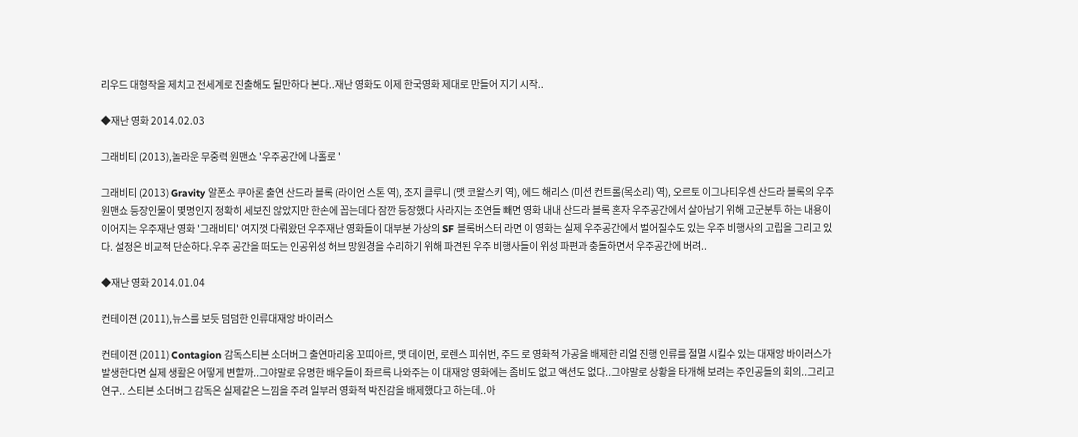리우드 대형작을 제치고 전세계로 진출해도 될만하다 본다..재난 영화도 이제 한국영화 제대로 만들어 지기 시작..

◆재난 영화 2014.02.03

그래비티 (2013),놀라운 무중력 원맨쇼 '우주공간에 나홀로 '

그래비티 (2013) Gravity 알폰소 쿠아론 출연 산드라 블록 (라이언 스톤 역), 조지 클루니 (맷 코왈스키 역), 에드 해리스 (미션 컨트롤(목소리) 역), 오르토 이그나티우센 산드라 블록의 우주 원맨쇼 등장인물이 몇명인지 정확히 세보진 않았지만 한손에 꼽는데다 잠깐 등장했다 사라지는 조연들 빼면 영화 내내 산드라 블록 혼자 우주공간에서 살아남기 위해 고군분투 하는 내용이 이어지는 우주재난 영화 '그래비티' 여지껏 다뤄왔던 우주재난 영화들이 대부분 가상의 SF 블록버스터 라면 이 영화는 실제 우주공간에서 벌어질수도 있는 우주 비행사의 고립을 그리고 있다. 설정은 비교적 단순하다.우주 공간을 떠도는 인공위성 허브 망원경을 수리하기 위해 파견된 우주 비행사들이 위성 파편과 충돌하면서 우주공간에 버려..

◆재난 영화 2014.01.04

컨테이젼 (2011),뉴스를 보듯 덤덤한 인류대재앙 바이러스

컨테이젼 (2011) Contagion 감독스티븐 소더버그 출연마리옹 꼬띠아르, 맷 데이먼, 로렌스 피쉬번, 주드 로 영화적 가공을 배제한 리얼 진행 인류를 절멸 시킬수 있는 대재앙 바이러스가 발생한다면 실제 생활은 어떻게 변할까..그야말로 유명한 배우들이 좌르륵 나와주는 이 대재앙 영화에는 좀비도 없고 액션도 없다..그야말로 상황을 타개해 보려는 주인공들의 회의..그리고 연구.. 스티븐 소더버그 감독은 실제같은 느낌을 주려 일부러 영화적 박진감을 배제했다고 하는데..아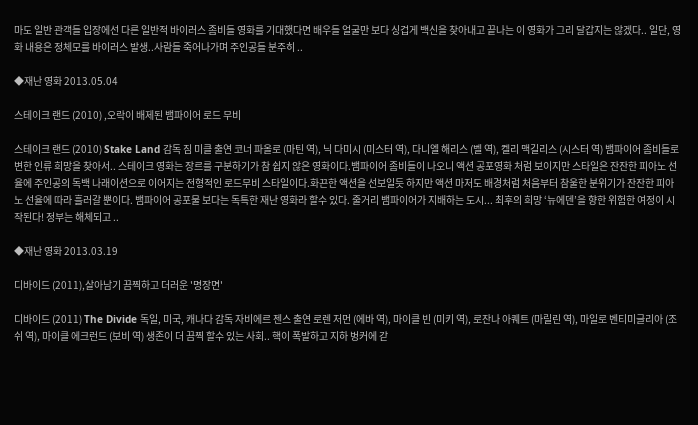마도 일반 관객들 입장에선 다른 일반적 바이러스 좀비들 영화를 기대했다면 배우들 얼굴만 보다 싱겁게 백신을 찾아내고 끝나는 이 영화가 그리 달갑지는 않겠다.. 일단, 영화 내용은 정체모를 바이러스 발생..사람들 죽어나가며 주인공들 분주히 ..

◆재난 영화 2013.05.04

스테이크 랜드 (2010) ,오락이 배제된 뱀파이어 로드 무비

스테이크 랜드 (2010) Stake Land 감독 짐 미클 출연 코너 파올로 (마틴 역), 닉 다미시 (미스터 역), 다니엘 해리스 (벨 역), 켈리 맥길리스 (시스터 역) 뱀파이어 좀비들로 변한 인류 희망을 찾아서.. 스테이크 영화는 장르를 구분하기가 참 쉽지 않은 영화이다.뱀파이어 좀비들이 나오니 액션 공포영화 처럼 보이지만 스타일은 잔잔한 피아노 선율에 주인공의 독백 나래이션으로 이어지는 전형적인 로드무비 스타일이다.화끈한 액션을 선보일듯 하지만 액션 마저도 배경처럼 처음부터 참울한 분위기가 잔잔한 피아노 선율에 따라 흘러갈 뿐이다. 뱀파이어 공포물 보다는 독특한 재난 영화라 할수 있다. 줄거리 뱀파이어가 지배하는 도시... 최후의 희망 ‘뉴에덴’을 향한 위험한 여정이 시작된다! 정부는 해체되고 ..

◆재난 영화 2013.03.19

디바이드 (2011),살아남기 끔찍하고 더러운 '명장면'

디바이드 (2011) The Divide 독일, 미국, 캐나다 감독 자비에르 젠스 출연 로렌 저먼 (에바 역), 마이클 빈 (미키 역), 로잔나 아퀘트 (마릴린 역), 마일로 벤티미글리아 (조쉬 역), 마이클 에크런드 (보비 역) 생존이 더 끔찍 할수 있는 사회.. 핵이 폭발하고 지하 벙커에 갇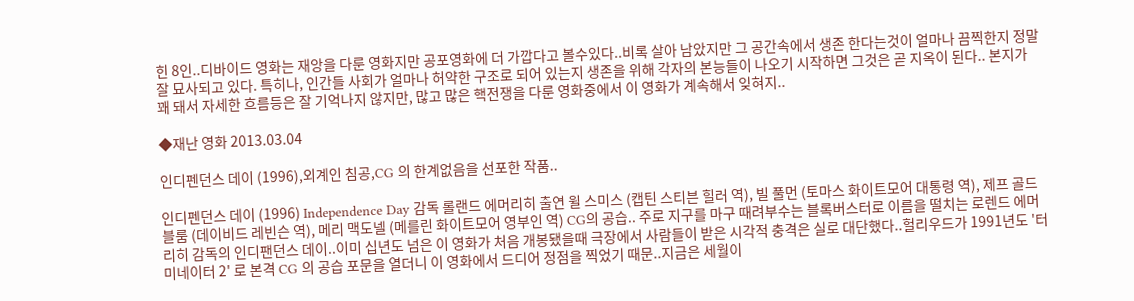힌 8인..디바이드 영화는 재앙을 다룬 영화지만 공포영화에 더 가깝다고 볼수있다..비록 살아 남았지만 그 공간속에서 생존 한다는것이 얼마나 끔찍한지 정말 잘 묘사되고 있다. 특히나, 인간들 사회가 얼마나 허약한 구조로 되어 있는지 생존을 위해 각자의 본능들이 나오기 시작하면 그것은 곧 지옥이 된다.. 본지가 꽤 돼서 자세한 흐름등은 잘 기억나지 않지만, 많고 많은 핵전쟁을 다룬 영화중에서 이 영화가 계속해서 잊혀지..

◆재난 영화 2013.03.04

인디펜던스 데이 (1996),외계인 침공,CG 의 한계없음을 선포한 작품..

인디펜던스 데이 (1996) Independence Day 감독 롤랜드 에머리히 출연 윌 스미스 (캡틴 스티븐 힐러 역), 빌 풀먼 (토마스 화이트모어 대통령 역), 제프 골드블룸 (데이비드 레빈슨 역), 메리 맥도넬 (메를린 화이트모어 영부인 역) CG의 공습.. 주로 지구를 마구 때려부수는 블록버스터로 이름을 떨치는 로렌드 에머리히 감독의 인디팬던스 데이..이미 십년도 넘은 이 영화가 처음 개봉됐을때 극장에서 사람들이 받은 시각적 충격은 실로 대단했다..헐리우드가 1991년도 '터미네이터 2' 로 본격 CG 의 공습 포문을 열더니 이 영화에서 드디어 정점을 찍었기 때문..지금은 세월이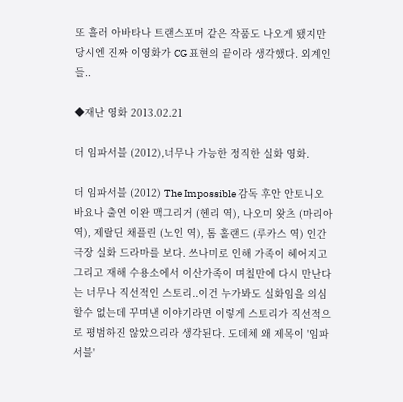또 흘러 아바타나 트랜스포머 같은 작품도 나오게 됐지만 당시엔 진짜 이영화가 CG 표현의 끝이라 생각했다. 외계인 들..

◆재난 영화 2013.02.21

더 임파서블 (2012),너무나 가능한 정직한 실화 영화.

더 임파서블 (2012) The Impossible 감독 후안 안토니오 바요나 출연 이완 맥그리거 (헨리 역), 나오미 왓츠 (마리아 역), 제랄딘 채플린 (노인 역), 톰 홀랜드 (루카스 역) 인간극장 실화 드라마를 보다. 쓰나미로 인해 가족이 헤어지고 그리고 재해 수용소에서 이산가족이 며칠만에 다시 만난다는 너무나 직선적인 스토리..이건 누가봐도 실화임을 의심할수 없는데 꾸며낸 이야기라면 이렇게 스토리가 직선적으로 평범하진 않았으리라 생각된다. 도데체 왜 제목이 '임파서블'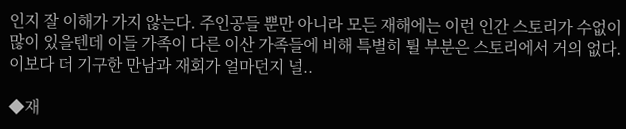인지 잘 이해가 가지 않는다. 주인공들 뿐만 아니라 모든 재해에는 이런 인간 스토리가 수없이 많이 있을텐데 이들 가족이 다른 이산 가족들에 비해 특별히 튈 부분은 스토리에서 거의 없다. 이보다 더 기구한 만남과 재회가 얼마던지 널..

◆재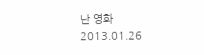난 영화 2013.01.26